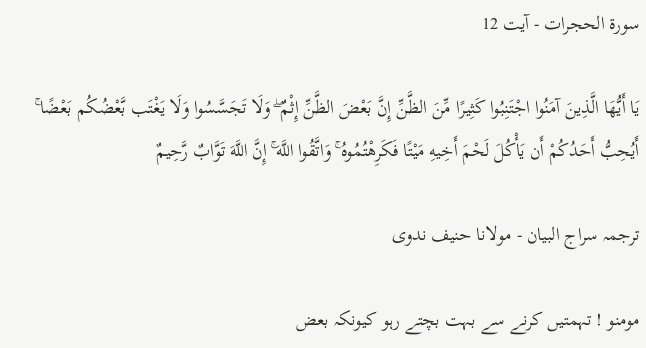سورة الحجرات - آیت 12

يَا أَيُّهَا الَّذِينَ آمَنُوا اجْتَنِبُوا كَثِيرًا مِّنَ الظَّنِّ إِنَّ بَعْضَ الظَّنِّ إِثْمٌ ۖ وَلَا تَجَسَّسُوا وَلَا يَغْتَب بَّعْضُكُم بَعْضًا ۚ أَيُحِبُّ أَحَدُكُمْ أَن يَأْكُلَ لَحْمَ أَخِيهِ مَيْتًا فَكَرِهْتُمُوهُ ۚ وَاتَّقُوا اللَّهَ ۚ إِنَّ اللَّهَ تَوَّابٌ رَّحِيمٌ

ترجمہ سراج البیان - مولانا حنیف ندوی

مومنو ! تہمتیں کرنے سے بہت بچتے رہو کیونکہ بعض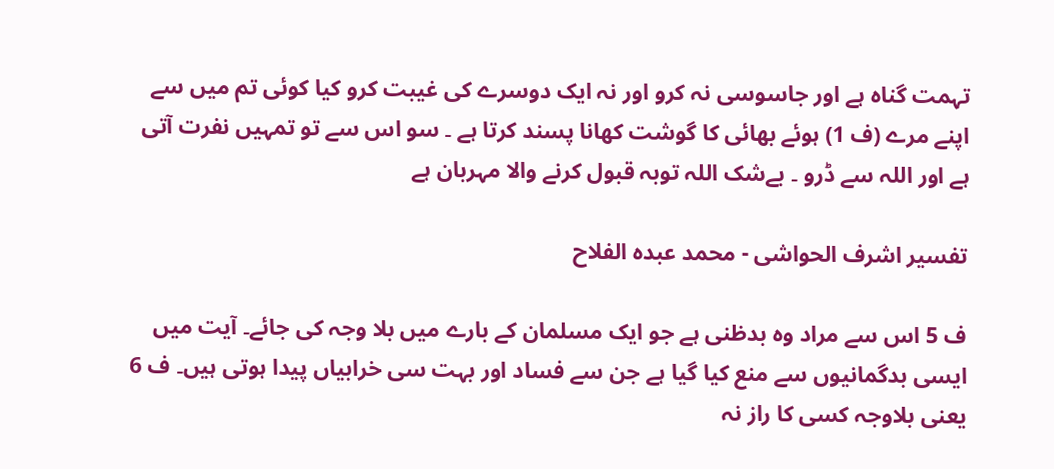تہمت گناہ ہے اور جاسوسی نہ کرو اور نہ ایک دوسرے کی غیبت کرو کیا کوئی تم میں سے اپنے مرے (ف 1) ہوئے بھائی کا گوشت کھانا پسند کرتا ہے ۔ سو اس سے تو تمہیں نفرت آتی ہے اور اللہ سے ڈرو ۔ بےشک اللہ توبہ قبول کرنے والا مہربان ہے

تفسیر اشرف الحواشی - محمد عبدہ الفلاح

ف 5 اس سے مراد وہ بدظنی ہے جو ایک مسلمان کے بارے میں بلا وجہ کی جائے۔ آیت میں ایسی بدگمانیوں سے منع کیا گیا ہے جن سے فساد اور بہت سی خرابیاں پیدا ہوتی ہیں۔ ف 6 یعنی بلاوجہ کسی کا راز نہ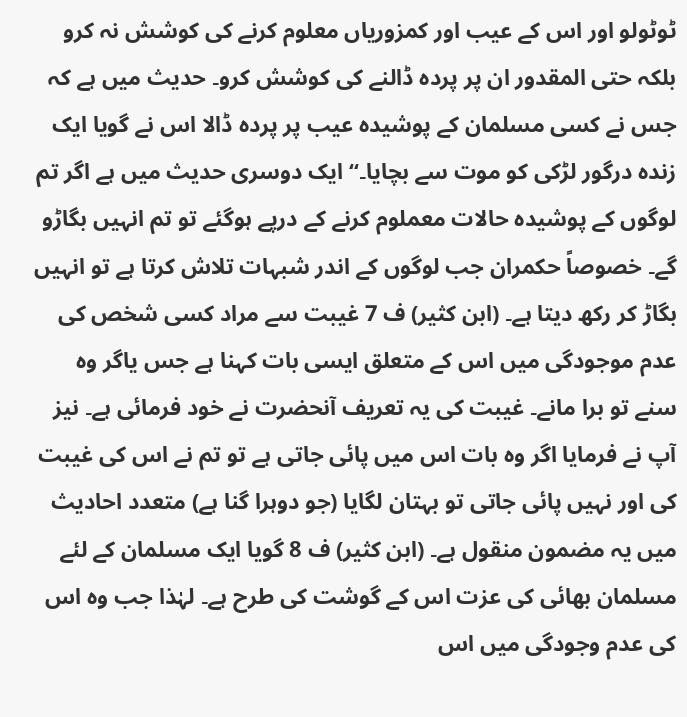ٹوٹولو اور اس کے عیب اور کمزوریاں معلوم کرنے کی کوشش نہ کرو بلکہ حتی المقدور ان پر پردہ ڈالنے کی کوشش کرو۔ حدیث میں ہے کہ جس نے کسی مسلمان کے پوشیدہ عیب پر پردہ ڈالا اس نے گویا ایک زندہ درگور لڑکی کو موت سے بچایا۔“ ایک دوسری حدیث میں ہے اگر تم لوگوں کے پوشیدہ حالات معملوم کرنے کے درپے ہوگئے تو تم انہیں بگاڑو گے۔ خصوصاً حکمران جب لوگوں کے اندر شبہات تلاش کرتا ہے تو انہیں بگاڑ کر رکھ دیتا ہے۔ (ابن کثیر) ف 7 غیبت سے مراد کسی شخص کی عدم موجودگی میں اس کے متعلق ایسی بات کہنا ہے جس یاگر وہ سنے تو برا مانے۔ غیبت کی یہ تعریف آنحضرت نے خود فرمائی ہے۔ نیز آپ نے فرمایا اگر وہ بات اس میں پائی جاتی ہے تو تم نے اس کی غیبت کی اور نہیں پائی جاتی تو بہتان لگایا (جو دوہرا گنا ہے) متعدد احادیث میں یہ مضمون منقول ہے۔ (ابن کثیر) ف 8 گویا ایک مسلمان کے لئے مسلمان بھائی کی عزت اس کے گوشت کی طرح ہے۔ لہٰذا جب وہ اس کی عدم وجودگی میں اس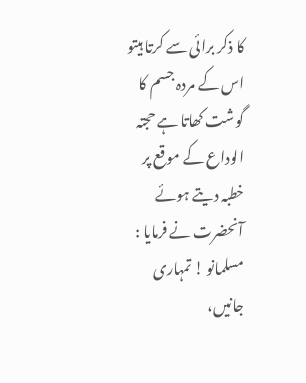کا ذکر برائی سے کرتا ہیتو اس کے مردہ جسم کا گوشت کھاتا ہے حجتہ الوداع کے موقع پر خطبہ دیتے ہوئے آنحضرت نے فرمایا : مسلمانو ! تمہاری جانیں،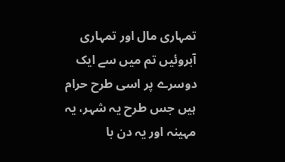تمہاری مال اور تمہاری آبروئیں تم میں سے ایک دوسرے پر اسی طرح حرام ہیں جس طرح یہ شہر، یہ مہینہ اور یہ دن با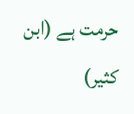حرمت ہے (ابن کثیر)